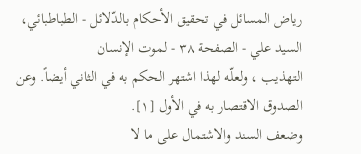رياض المسائل في تحقيق الأحكام بالدّلائل - الطباطبائي، السيد علي - الصفحة ٣٨ - لموت الإنسان
التهذيب ، ولعلّه لهذا اشتهر الحكم به في الثاني أيضاً. وعن الصدوق الاقتصار به في الأول [١].
وضعف السند والاشتمال على ما لا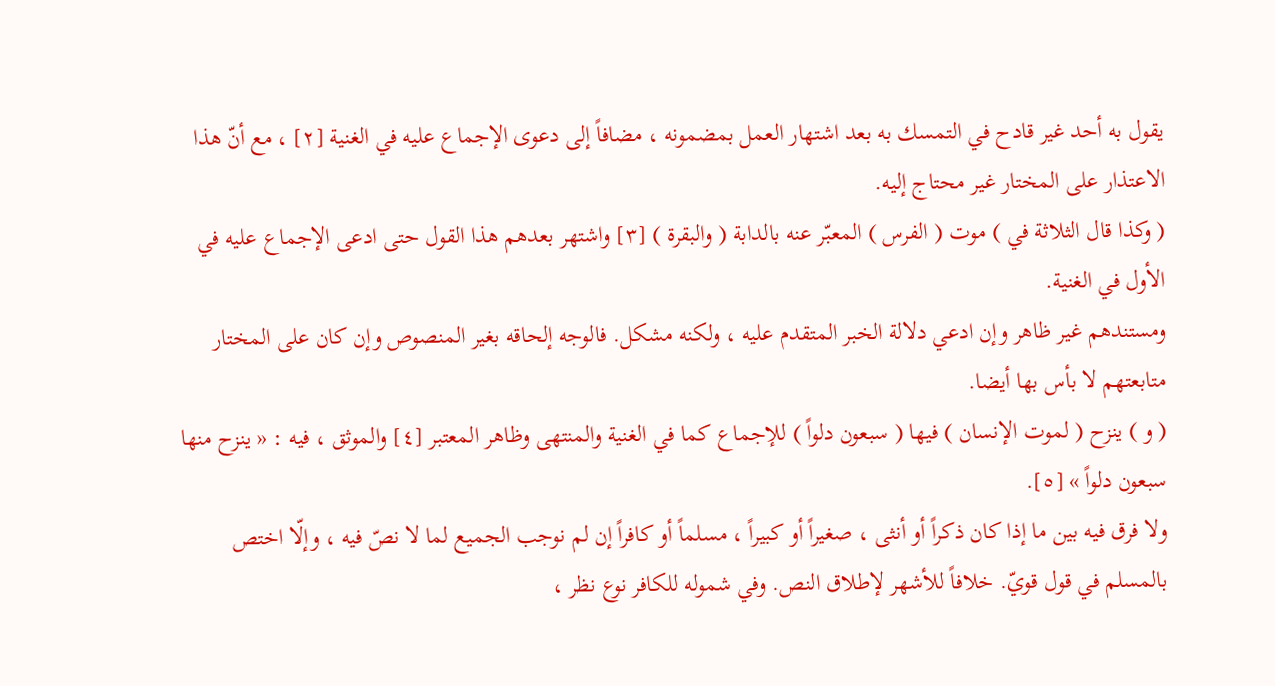يقول به أحد غير قادح في التمسك به بعد اشتهار العمل بمضمونه ، مضافاً إلى دعوى الإجماع عليه في الغنية [٢] ، مع أنّ هذا الاعتذار على المختار غير محتاج إليه.
( وكذا قال الثلاثة في ) موت ( الفرس ) المعبّر عنه بالدابة ( والبقرة ) [٣] واشتهر بعدهم هذا القول حتى ادعى الإجماع عليه في الأول في الغنية.
ومستندهم غير ظاهر وإن ادعي دلالة الخبر المتقدم عليه ، ولكنه مشكل. فالوجه إلحاقه بغير المنصوص وإن كان على المختار متابعتهم لا بأس بها أيضا.
( و ) ينزح ( لموت الإنسان ) فيها ( سبعون دلواً ) للإجماع كما في الغنية والمنتهى وظاهر المعتبر [٤] والموثق ، فيه : « ينزح منها سبعون دلواً » [٥].
ولا فرق فيه بين ما إذا كان ذكراً أو أنثى ، صغيراً أو كبيراً ، مسلماً أو كافراً إن لم نوجب الجميع لما لا نصّ فيه ، وإلّا اختص بالمسلم في قول قويّ. خلافاً للأشهر لإطلاق النص. وفي شموله للكافر نوع نظر ،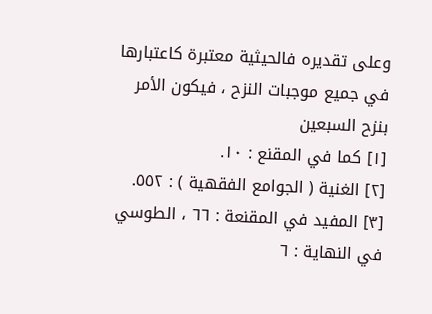وعلى تقديره فالحيثية معتبرة كاعتبارها في جميع موجبات النزح ، فيكون الأمر بنزح السبعين
[١] كما في المقنع : ١٠.
[٢] الغنية ( الجوامع الفقهية ) : ٥٥٢.
[٣] المفيد في المقنعة : ٦٦ ، الطوسي في النهاية : ٦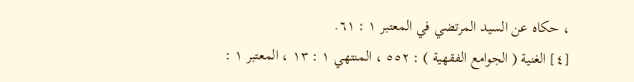، حكاه عن السيد المرتضي في المعتبر ١ : ٦١.
[٤] الغنية ( الجوامع الفقهية ) : ٥٥٢ ، المنتهي ١ : ١٣ ، المعتبر ١ :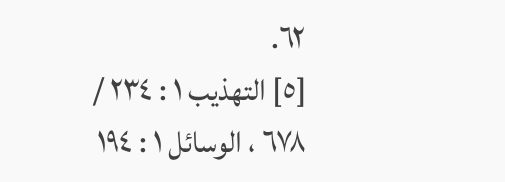٦٢.
[٥] التهذيب ١ : ٢٣٤ / ٦٧٨ ، الوسائل ١ : ١٩٤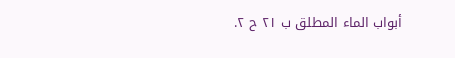أبواب الماء المطلق ب ٢١ ح ٢.